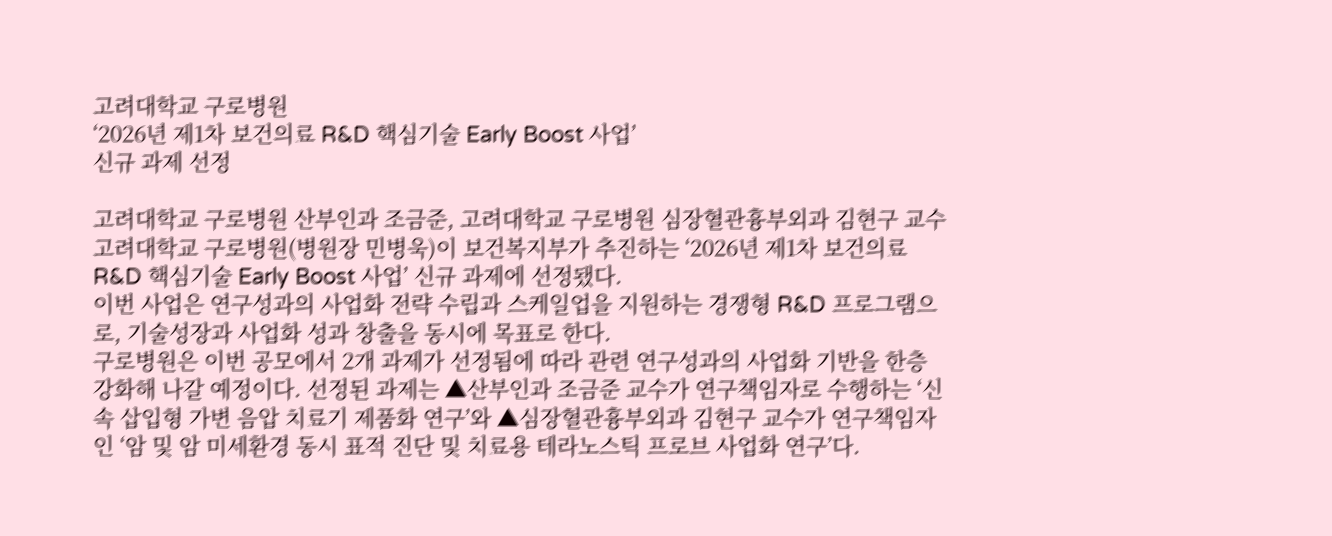고려대학교 구로병원
‘2026년 제1차 보건의료 R&D 핵심기술 Early Boost 사업’
신규 과제 선정

고려대학교 구로병원 산부인과 조금준, 고려대학교 구로병원 심장혈관흉부외과 김현구 교수
고려대학교 구로병원(병원장 민병욱)이 보건복지부가 추진하는 ‘2026년 제1차 보건의료 R&D 핵심기술 Early Boost 사업’ 신규 과제에 선정됐다.
이번 사업은 연구성과의 사업화 전략 수립과 스케일업을 지원하는 경쟁형 R&D 프로그램으로, 기술성장과 사업화 성과 창출을 동시에 목표로 한다.
구로병원은 이번 공모에서 2개 과제가 선정됨에 따라 관련 연구성과의 사업화 기반을 한층 강화해 나갈 예정이다. 선정된 과제는 ▲산부인과 조금준 교수가 연구책임자로 수행하는 ‘신속 삽입형 가변 음압 치료기 제품화 연구’와 ▲심장혈관흉부외과 김현구 교수가 연구책임자인 ‘암 및 암 미세환경 동시 표적 진단 및 치료용 테라노스틱 프로브 사업화 연구’다.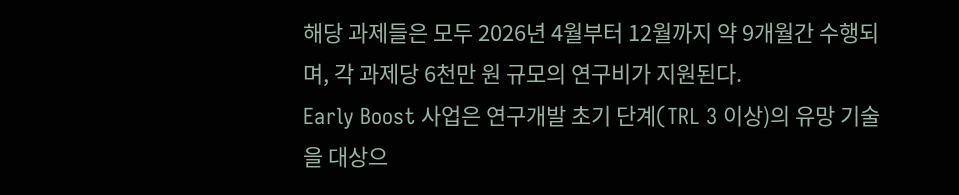해당 과제들은 모두 2026년 4월부터 12월까지 약 9개월간 수행되며, 각 과제당 6천만 원 규모의 연구비가 지원된다.
Early Boost 사업은 연구개발 초기 단계(TRL 3 이상)의 유망 기술을 대상으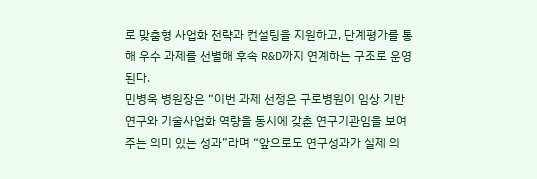로 맞춤형 사업화 전략과 컨설팅을 지원하고, 단계평가를 통해 우수 과제를 선별해 후속 R&D까지 연계하는 구조로 운영된다.
민병욱 병원장은 “이번 과제 선정은 구로병원이 임상 기반 연구와 기술사업화 역량을 동시에 갖춘 연구기관임을 보여주는 의미 있는 성과”라며 “앞으로도 연구성과가 실제 의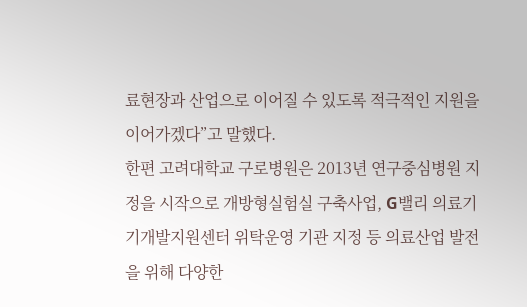료현장과 산업으로 이어질 수 있도록 적극적인 지원을 이어가겠다”고 말했다.
한편 고려대학교 구로병원은 2013년 연구중심병원 지정을 시작으로 개방형실험실 구축사업, G밸리 의료기기개발지원센터 위탁운영 기관 지정 등 의료산업 발전을 위해 다양한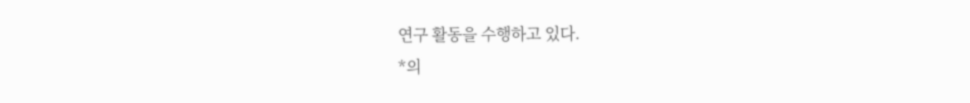연구 활동을 수행하고 있다.
*의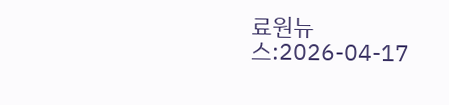료원뉴스:2026-04-17